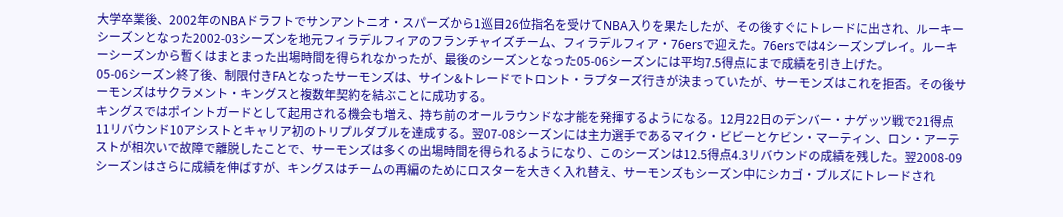大学卒業後、2002年のNBAドラフトでサンアントニオ・スパーズから1巡目26位指名を受けてNBA入りを果たしたが、その後すぐにトレードに出され、ルーキーシーズンとなった2002-03シーズンを地元フィラデルフィアのフランチャイズチーム、フィラデルフィア・76ersで迎えた。76ersでは4シーズンプレイ。ルーキーシーズンから暫くはまとまった出場時間を得られなかったが、最後のシーズンとなった05-06シーズンには平均7.5得点にまで成績を引き上げた。
05-06シーズン終了後、制限付きFAとなったサーモンズは、サイン&トレードでトロント・ラプターズ行きが決まっていたが、サーモンズはこれを拒否。その後サーモンズはサクラメント・キングスと複数年契約を結ぶことに成功する。
キングスではポイントガードとして起用される機会も増え、持ち前のオールラウンドな才能を発揮するようになる。12月22日のデンバー・ナゲッツ戦で21得点11リバウンド10アシストとキャリア初のトリプルダブルを達成する。翌07-08シーズンには主力選手であるマイク・ビビーとケビン・マーティン、ロン・アーテストが相次いで故障で離脱したことで、サーモンズは多くの出場時間を得られるようになり、このシーズンは12.5得点4.3リバウンドの成績を残した。翌2008-09シーズンはさらに成績を伸ばすが、キングスはチームの再編のためにロスターを大きく入れ替え、サーモンズもシーズン中にシカゴ・ブルズにトレードされ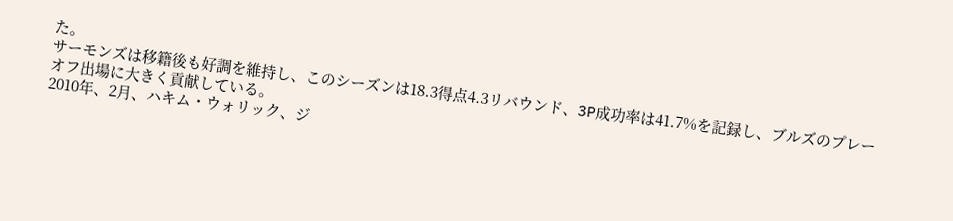た。
サーモンズは移籍後も好調を維持し、このシーズンは18.3得点4.3リバウンド、3P成功率は41.7%を記録し、ブルズのプレーオフ出場に大きく貢献している。
2010年、2月、ハキム・ウォリック、ジ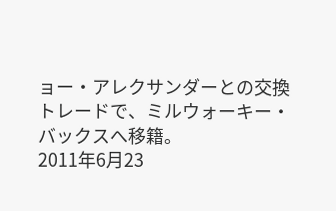ョー・アレクサンダーとの交換トレードで、ミルウォーキー・バックスへ移籍。
2011年6月23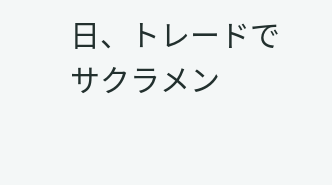日、トレードでサクラメン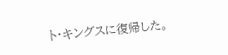ト・キングスに復帰した。